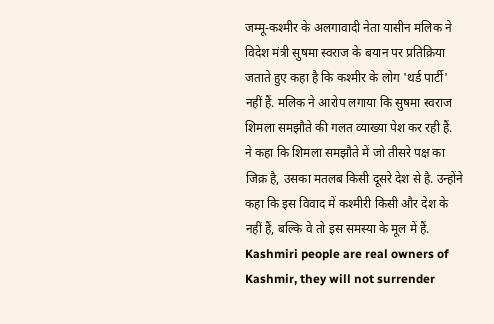जम्मू-कश्मीर के अलगावादी नेता यासीन मलिक ने विदेश मंत्री सुषमा स्वराज के बयान पर प्रतिक्रिया जताते हुए कहा है कि कश्मीर के लोग 'थर्ड पार्टी' नहीं हैं. मलिक ने आरोप लगाया कि सुषमा स्वराज शिमला समझौते की गलत व्याख्या पेश कर रही हैं.
ने कहा कि शिमला समझौते में जो तीसरे पक्ष का जिक्र है, उसका मतलब किसी दूसरे देश से है. उन्होंने कहा कि इस विवाद में कश्मीरी किसी और देश के नहीं हैं, बल्कि वे तो इस समस्या के मूल में हैं.
Kashmiri people are real owners of Kashmir, they will not surrender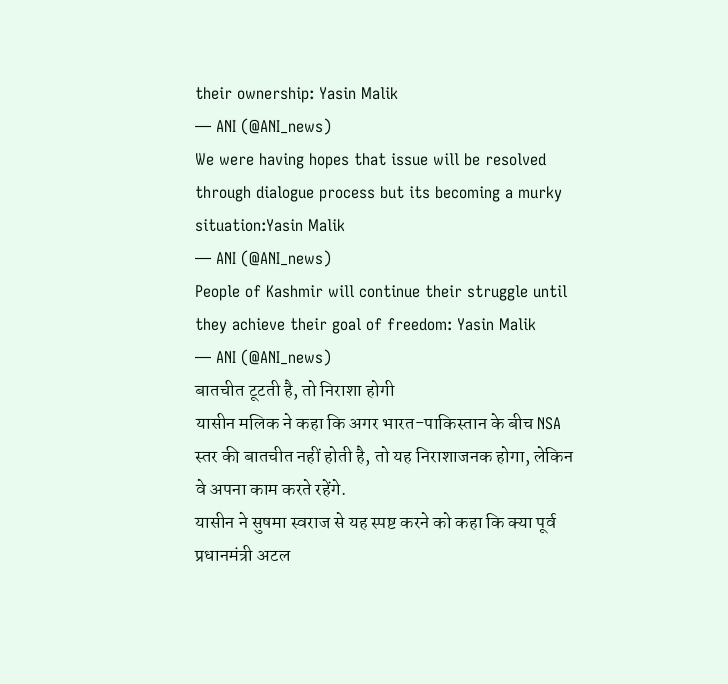their ownership: Yasin Malik
— ANI (@ANI_news)
We were having hopes that issue will be resolved through dialogue process but its becoming a murky situation:Yasin Malik
— ANI (@ANI_news)
People of Kashmir will continue their struggle until they achieve their goal of freedom: Yasin Malik
— ANI (@ANI_news)
बातचीत टूटती है, तो निराशा होगी
यासीन मलिक ने कहा कि अगर भारत-पाकिस्तान के बीच NSA स्तर की बातचीत नहीं होती है, तो यह निराशाजनक होगा, लेकिन वे अपना काम करते रहेंगे.
यासीन ने सुषमा स्वराज से यह स्पष्ट करने को कहा कि क्या पूर्व प्रधानमंत्री अटल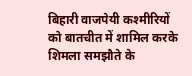बिहारी वाजपेयी कश्मीरियों को बातचीत में शामिल करके शिमला समझौते के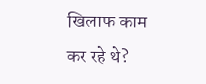खिलाफ काम कर रहे थे?